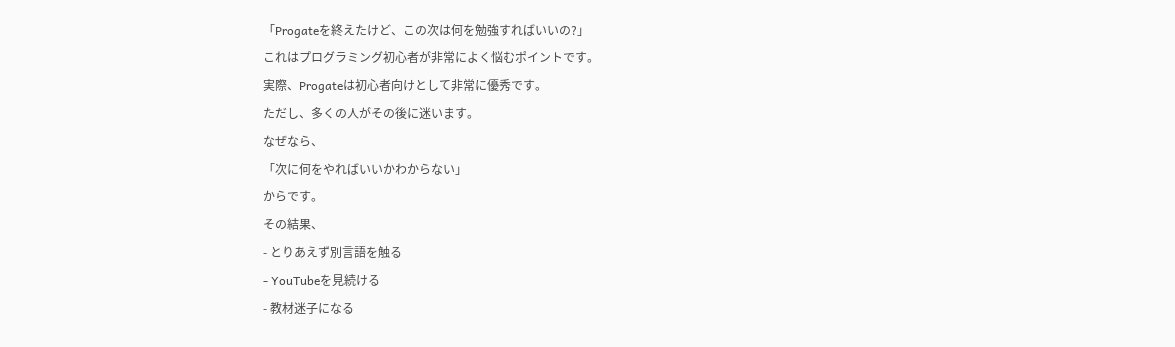「Progateを終えたけど、この次は何を勉強すればいいの?」
これはプログラミング初心者が非常によく悩むポイントです。
実際、Progateは初心者向けとして非常に優秀です。
ただし、多くの人がその後に迷います。
なぜなら、
「次に何をやればいいかわからない」
からです。
その結果、
- とりあえず別言語を触る
- YouTubeを見続ける
- 教材迷子になる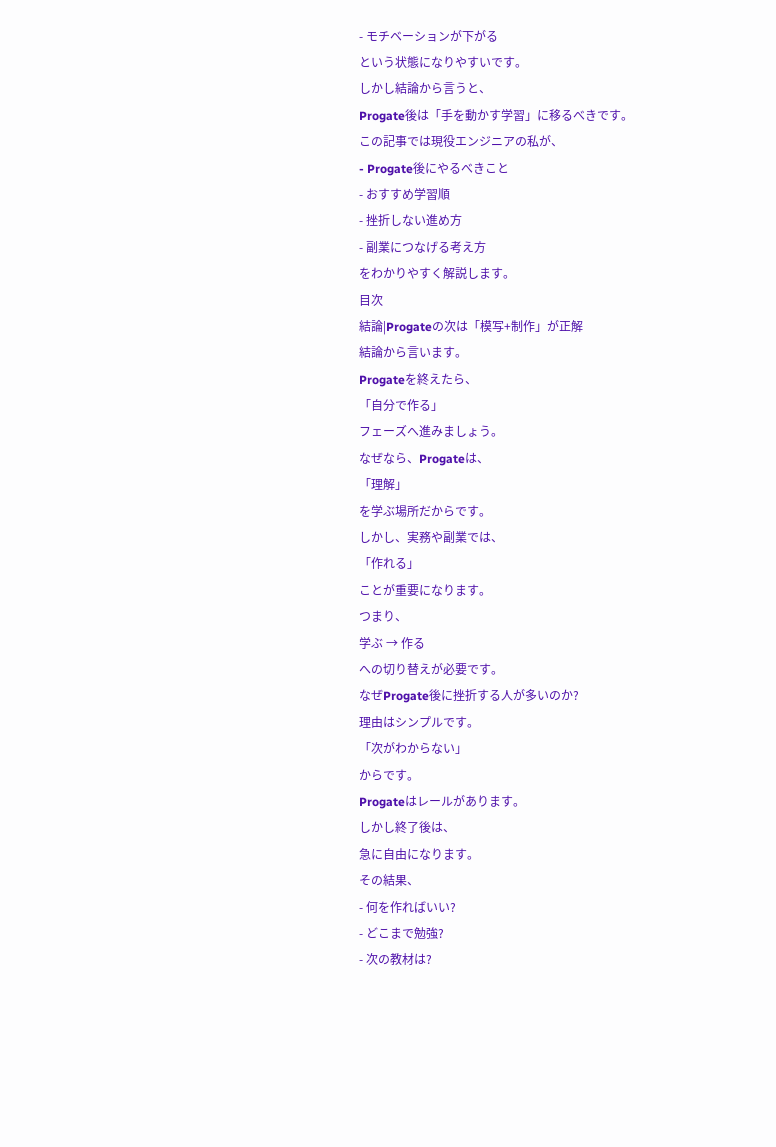- モチベーションが下がる
という状態になりやすいです。
しかし結論から言うと、
Progate後は「手を動かす学習」に移るべきです。
この記事では現役エンジニアの私が、
- Progate後にやるべきこと
- おすすめ学習順
- 挫折しない進め方
- 副業につなげる考え方
をわかりやすく解説します。
目次
結論|Progateの次は「模写+制作」が正解
結論から言います。
Progateを終えたら、
「自分で作る」
フェーズへ進みましょう。
なぜなら、Progateは、
「理解」
を学ぶ場所だからです。
しかし、実務や副業では、
「作れる」
ことが重要になります。
つまり、
学ぶ → 作る
への切り替えが必要です。
なぜProgate後に挫折する人が多いのか?
理由はシンプルです。
「次がわからない」
からです。
Progateはレールがあります。
しかし終了後は、
急に自由になります。
その結果、
- 何を作ればいい?
- どこまで勉強?
- 次の教材は?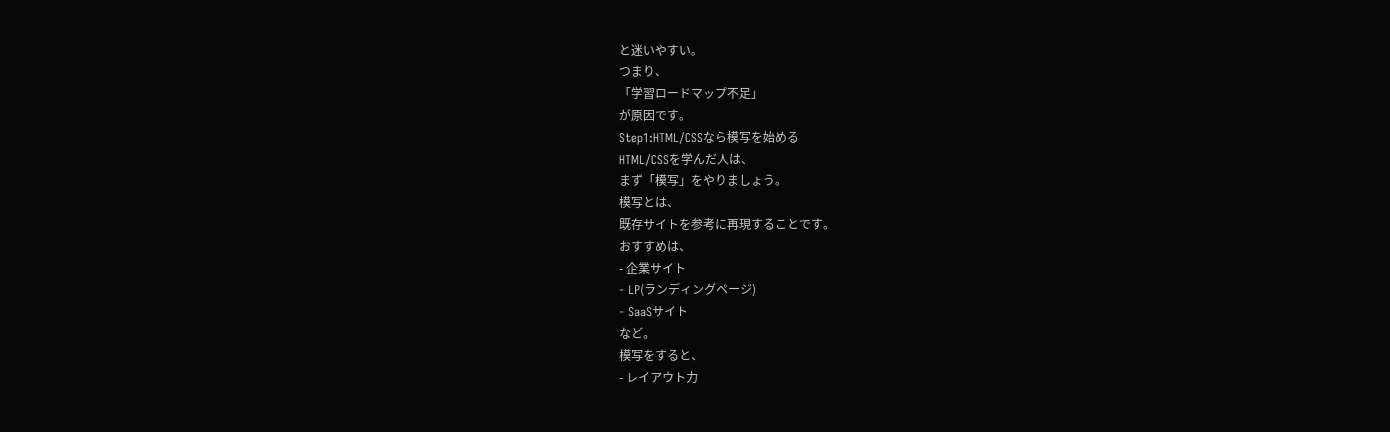と迷いやすい。
つまり、
「学習ロードマップ不足」
が原因です。
Step1:HTML/CSSなら模写を始める
HTML/CSSを学んだ人は、
まず「模写」をやりましょう。
模写とは、
既存サイトを参考に再現することです。
おすすめは、
- 企業サイト
- LP(ランディングページ)
- SaaSサイト
など。
模写をすると、
- レイアウト力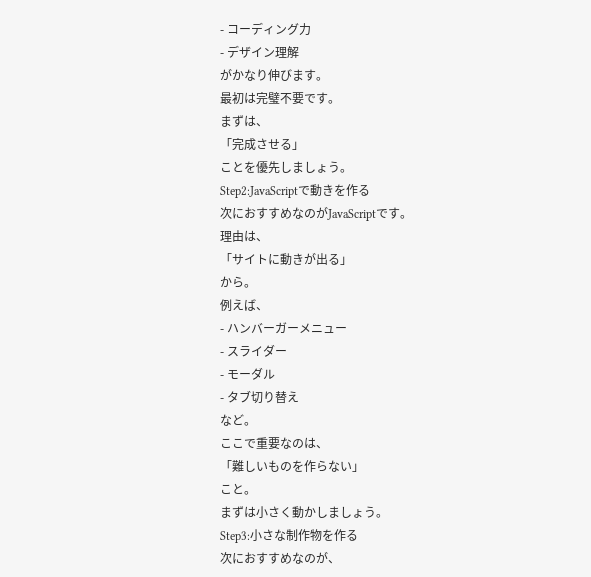- コーディング力
- デザイン理解
がかなり伸びます。
最初は完璧不要です。
まずは、
「完成させる」
ことを優先しましょう。
Step2:JavaScriptで動きを作る
次におすすめなのがJavaScriptです。
理由は、
「サイトに動きが出る」
から。
例えば、
- ハンバーガーメニュー
- スライダー
- モーダル
- タブ切り替え
など。
ここで重要なのは、
「難しいものを作らない」
こと。
まずは小さく動かしましょう。
Step3:小さな制作物を作る
次におすすめなのが、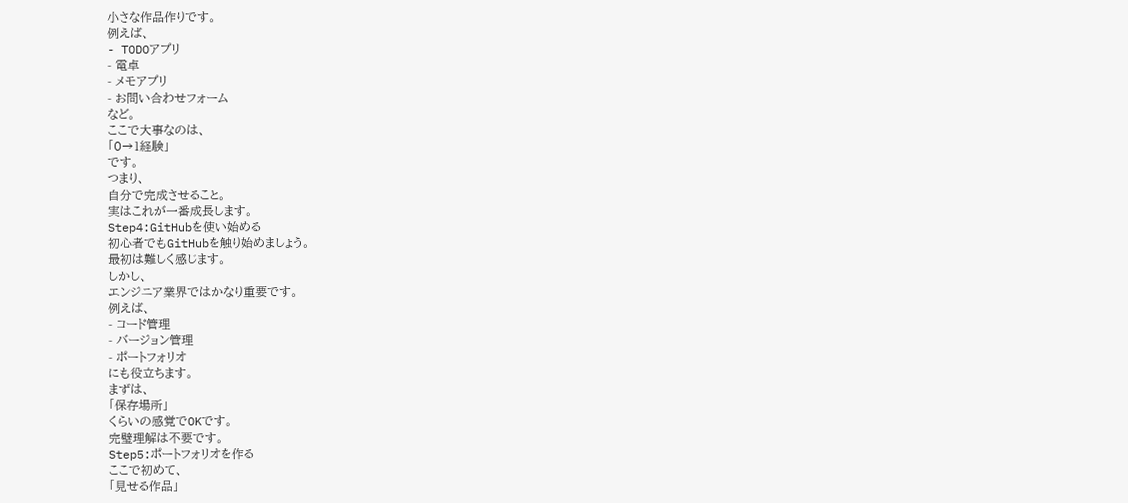小さな作品作りです。
例えば、
- TODOアプリ
- 電卓
- メモアプリ
- お問い合わせフォーム
など。
ここで大事なのは、
「0→1経験」
です。
つまり、
自分で完成させること。
実はこれが一番成長します。
Step4:GitHubを使い始める
初心者でもGitHubを触り始めましょう。
最初は難しく感じます。
しかし、
エンジニア業界ではかなり重要です。
例えば、
- コード管理
- バージョン管理
- ポートフォリオ
にも役立ちます。
まずは、
「保存場所」
くらいの感覚でOKです。
完璧理解は不要です。
Step5:ポートフォリオを作る
ここで初めて、
「見せる作品」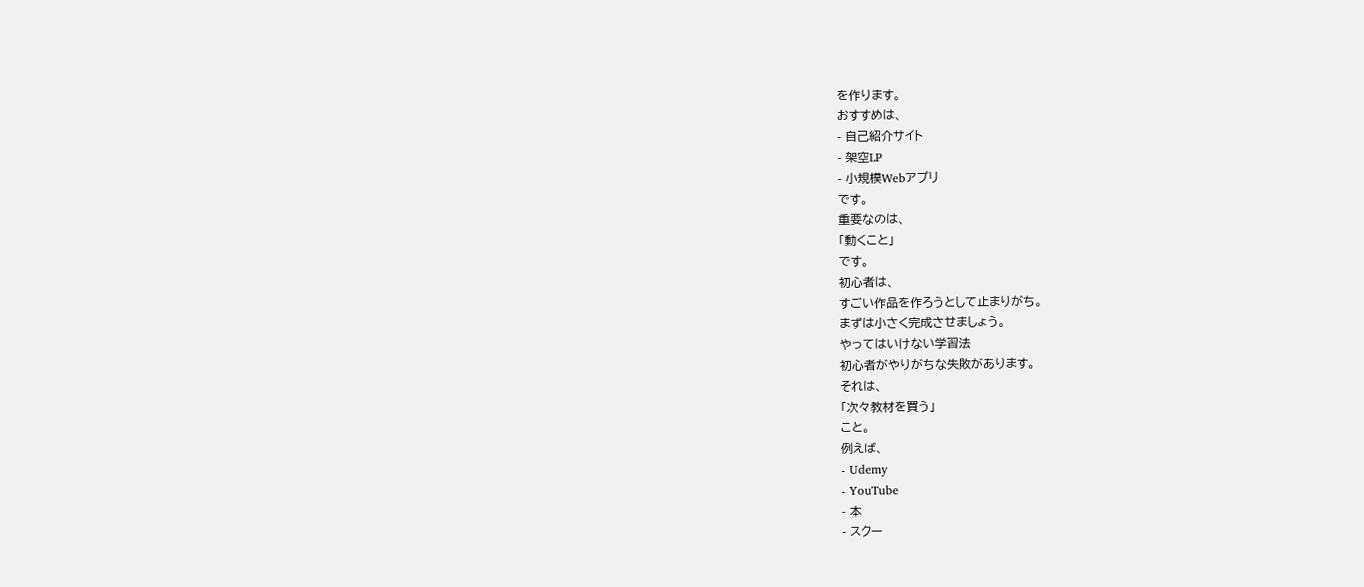を作ります。
おすすめは、
- 自己紹介サイト
- 架空LP
- 小規模Webアプリ
です。
重要なのは、
「動くこと」
です。
初心者は、
すごい作品を作ろうとして止まりがち。
まずは小さく完成させましょう。
やってはいけない学習法
初心者がやりがちな失敗があります。
それは、
「次々教材を買う」
こと。
例えば、
- Udemy
- YouTube
- 本
- スクー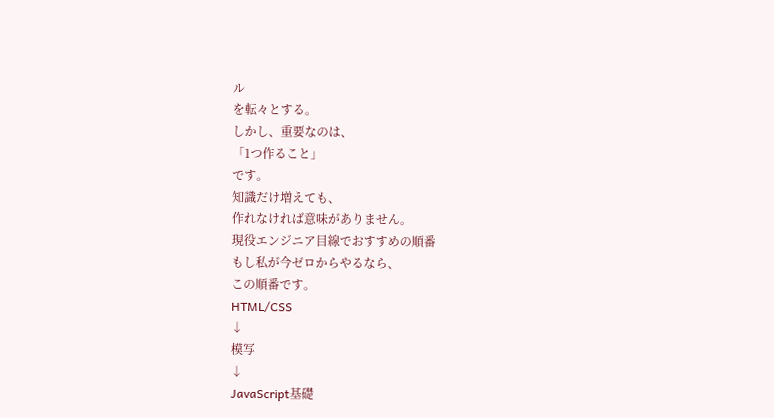ル
を転々とする。
しかし、重要なのは、
「1つ作ること」
です。
知識だけ増えても、
作れなければ意味がありません。
現役エンジニア目線でおすすめの順番
もし私が今ゼロからやるなら、
この順番です。
HTML/CSS
↓
模写
↓
JavaScript基礎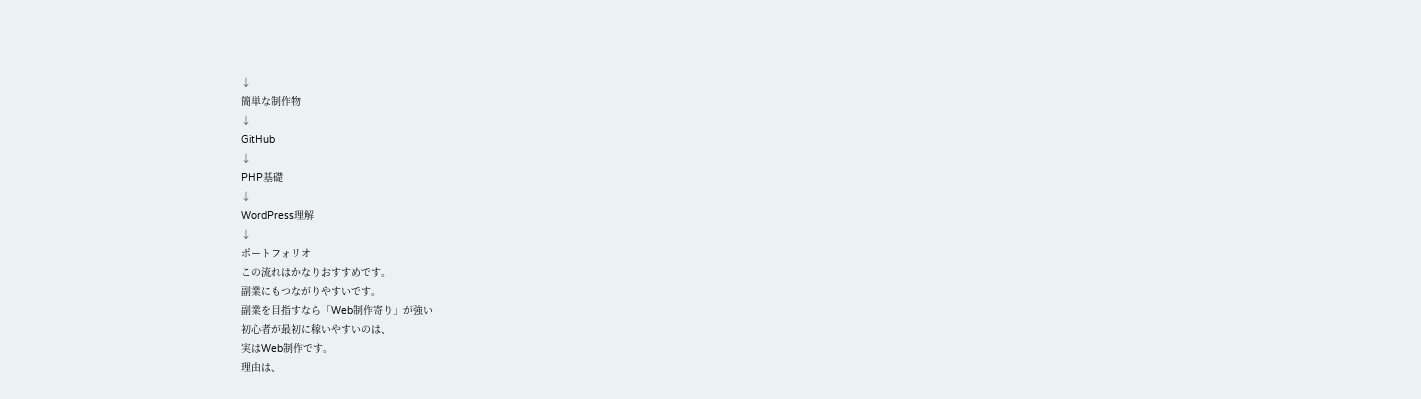↓
簡単な制作物
↓
GitHub
↓
PHP基礎
↓
WordPress理解
↓
ポートフォリオ
この流れはかなりおすすめです。
副業にもつながりやすいです。
副業を目指すなら「Web制作寄り」が強い
初心者が最初に稼いやすいのは、
実はWeb制作です。
理由は、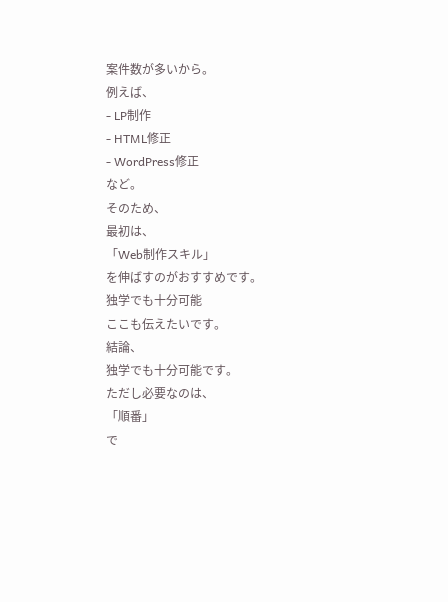案件数が多いから。
例えば、
- LP制作
- HTML修正
- WordPress修正
など。
そのため、
最初は、
「Web制作スキル」
を伸ばすのがおすすめです。
独学でも十分可能
ここも伝えたいです。
結論、
独学でも十分可能です。
ただし必要なのは、
「順番」
で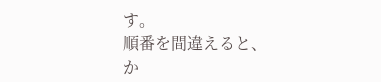す。
順番を間違えると、
か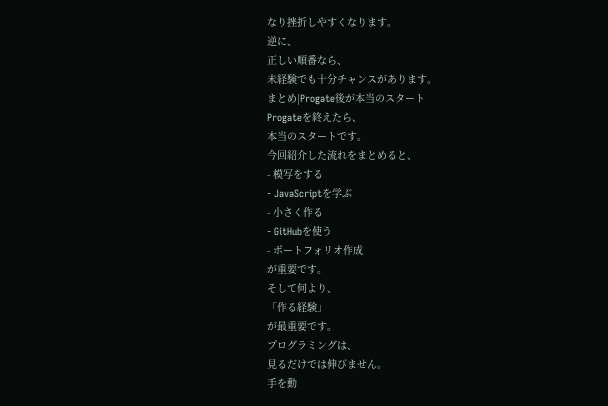なり挫折しやすくなります。
逆に、
正しい順番なら、
未経験でも十分チャンスがあります。
まとめ|Progate後が本当のスタート
Progateを終えたら、
本当のスタートです。
今回紹介した流れをまとめると、
- 模写をする
- JavaScriptを学ぶ
- 小さく作る
- GitHubを使う
- ポートフォリオ作成
が重要です。
そして何より、
「作る経験」
が最重要です。
プログラミングは、
見るだけでは伸びません。
手を動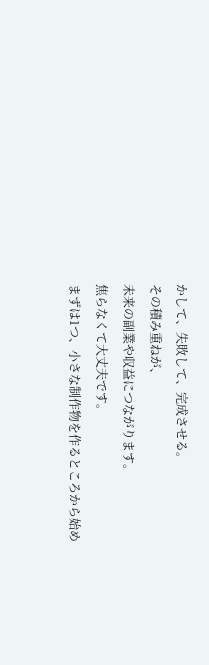かして、失敗して、完成させる。
その積み重ねが、
未来の副業や収益につながります。
焦らなくて大丈夫です。
まずは1つ、小さな制作物を作るところから始め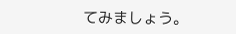てみましょう。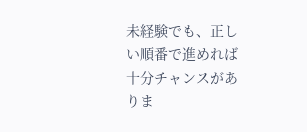未経験でも、正しい順番で進めれば十分チャンスがありま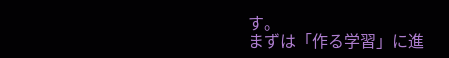す。
まずは「作る学習」に進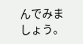んでみましょう。